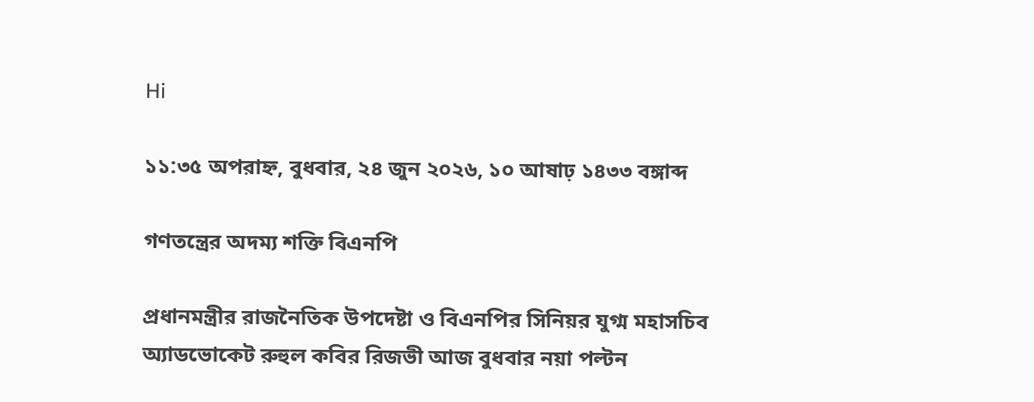Hi

১১:৩৫ অপরাহ্ন, বুধবার, ২৪ জুন ২০২৬, ১০ আষাঢ় ১৪৩৩ বঙ্গাব্দ

গণতন্ত্রের অদম্য শক্তি বিএনপি

প্রধানমন্ত্রীর রাজনৈতিক উপদেষ্টা ও বিএনপির সিনিয়র যুগ্ম মহাসচিব অ্যাডভোকেট রুহুল কবির রিজভী আজ বুধবার নয়া পল্টন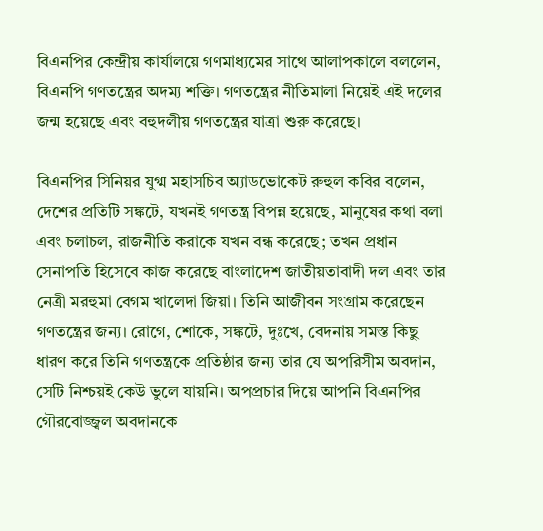বিএনপির কেন্দ্রীয় কার্যালয়ে গণমাধ্যমের সাথে আলাপকালে বললেন, বিএনপি গণতন্ত্রের অদম্য শক্তি। গণতন্ত্রের নীতিমালা নিয়েই এই দলের জন্ম হয়েছে এবং বহুদলীয় গণতন্ত্রের যাত্রা শুরু করেছে।

বিএনপির সিনিয়র যুগ্ম মহাসচিব অ্যাডভোকেট রুহুল কবির বলেন, দেশের প্রতিটি সঙ্কটে, যখনই গণতন্ত্র বিপন্ন হয়েছে, মানুষের কথা বলা এবং চলাচল, রাজনীতি করাকে যখন বন্ধ করেছে; তখন প্রধান সেনাপতি হিসেবে কাজ করেছে বাংলাদেশ জাতীয়তাবাদী দল এবং তার নেত্রী মরহুমা বেগম খালেদা জিয়া। তিনি আজীবন সংগ্রাম করেছেন গণতন্ত্রের জন্য। রোগে, শোকে, সঙ্কটে, দুঃখে, বেদনায় সমস্ত কিছু ধারণ করে তিনি গণতন্ত্রকে প্রতিষ্ঠার জন্য তার যে অপরিসীম অবদান, সেটি নিশ্চয়ই কেউ ভুলে যায়নি। অপপ্রচার দিয়ে আপনি বিএনপির গৌরবোজ্জ্বল অবদানকে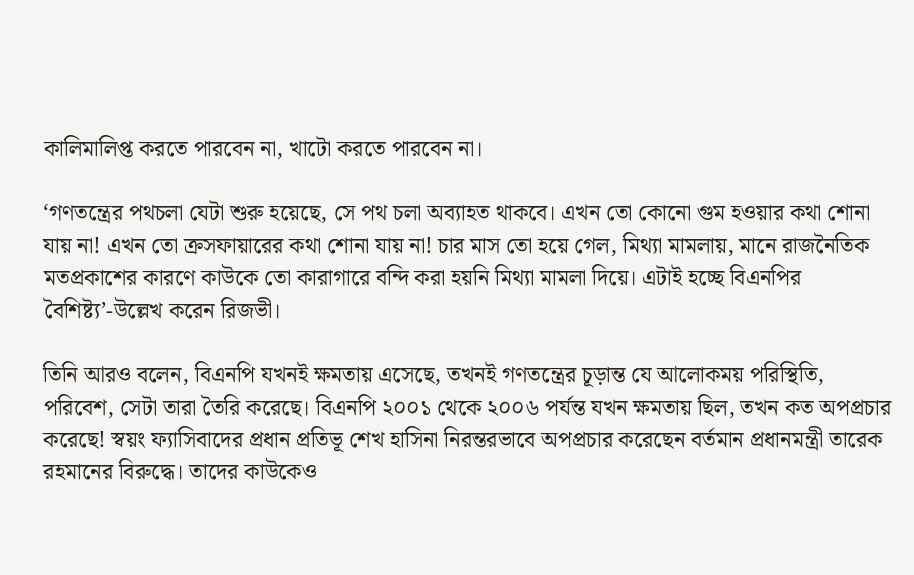কালিমালিপ্ত করতে পারবেন না, খাটো করতে পারবেন না।

‘গণতন্ত্রের পথচলা যেটা শুরু হয়েছে, সে পথ চলা অব্যাহত থাকবে। এখন তো কোনো গুম হওয়ার কথা শোনা যায় না! এখন তো ক্রসফায়ারের কথা শোনা যায় না! চার মাস তো হয়ে গেল, মিথ্যা মামলায়, মানে রাজনৈতিক মতপ্রকাশের কারণে কাউকে তো কারাগারে বন্দি করা হয়নি মিথ্যা মামলা দিয়ে। এটাই হচ্ছে বিএনপির বৈশিষ্ট্য’-উল্লেখ করেন রিজভী।

তিনি আরও বলেন, বিএনপি যখনই ক্ষমতায় এসেছে, তখনই গণতন্ত্রের চূড়ান্ত যে আলোকময় পরিস্থিতি, পরিবেশ, সেটা তারা তৈরি করেছে। বিএনপি ২০০১ থেকে ২০০৬ পর্যন্ত যখন ক্ষমতায় ছিল, তখন কত অপপ্রচার করেছে! স্বয়ং ফ্যাসিবাদের প্রধান প্রতিভূ শেখ হাসিনা নিরন্তরভাবে অপপ্রচার করেছেন বর্তমান প্রধানমন্ত্রী তারেক রহমানের বিরুদ্ধে। তাদের কাউকেও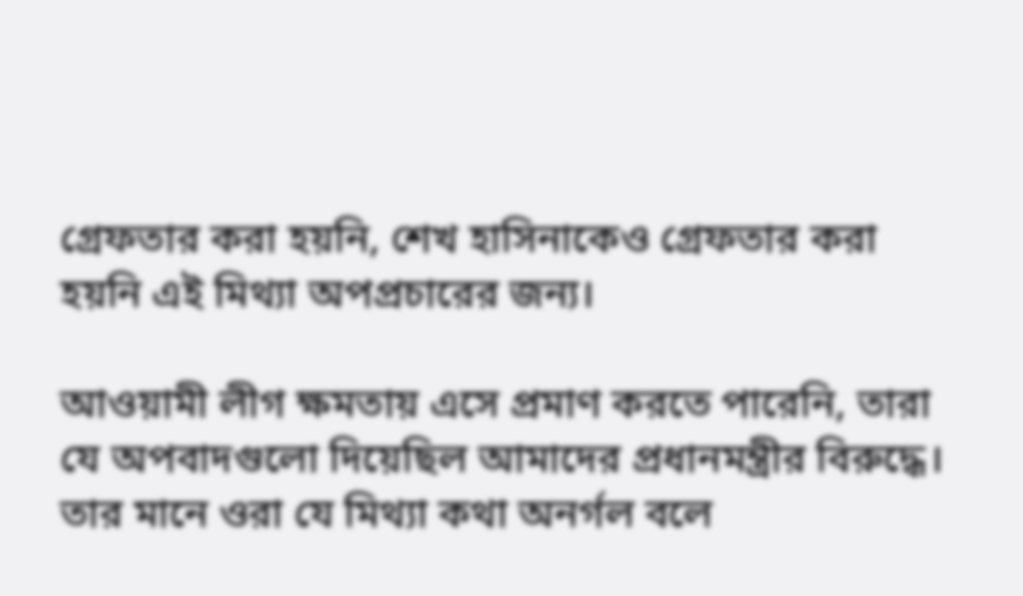গ্রেফতার করা হয়নি, শেখ হাসিনাকেও গ্রেফতার করা হয়নি এই মিথ্যা অপপ্রচারের জন্য।

আওয়ামী লীগ ক্ষমতায় এসে প্রমাণ করতে পারেনি, তারা যে অপবাদগুলো দিয়েছিল আমাদের প্রধানমন্ত্রীর বিরুদ্ধে। তার মানে ওরা যে মিথ্যা কথা অনর্গল বলে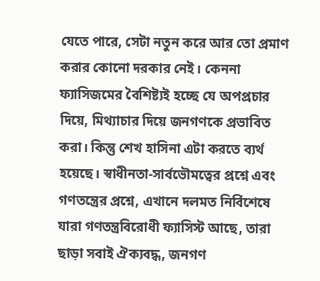যেতে পারে, সেটা নতুন করে আর তো প্রমাণ করার কোনো দরকার নেই। কেননা ফ্যাসিজমের বৈশিষ্ট্যই হচ্ছে যে অপপ্রচার দিয়ে, মিথ্যাচার দিয়ে জনগণকে প্রভাবিত করা। কিন্তু শেখ হাসিনা এটা করতে ব্যর্থ হয়েছে। স্বাধীনতা-সার্বভৌমত্বের প্রশ্নে এবং গণতন্ত্রের প্রশ্নে, এখানে দলমত নির্বিশেষে যারা গণতন্ত্রবিরোধী ফ্যাসিস্ট আছে, তারা ছাড়া সবাই ঐক্যবদ্ধ, জনগণ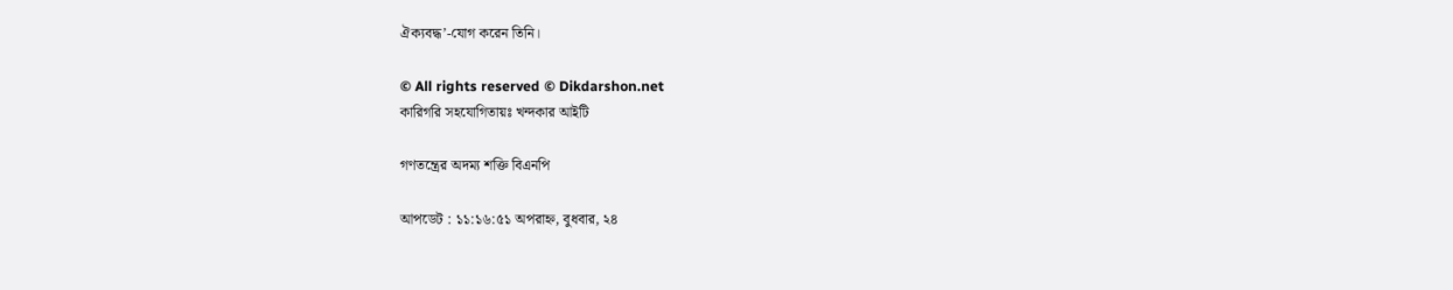ঐক্যবদ্ধ’-যোগ করেন তিনি।

© All rights reserved © Dikdarshon.net
কারিগরি সহযোগিতায়ঃ খন্দকার আইটি

গণতন্ত্রের অদম্য শক্তি বিএনপি

আপডেট : ১১:১৬:৫১ অপরাহ্ন, বুধবার, ২৪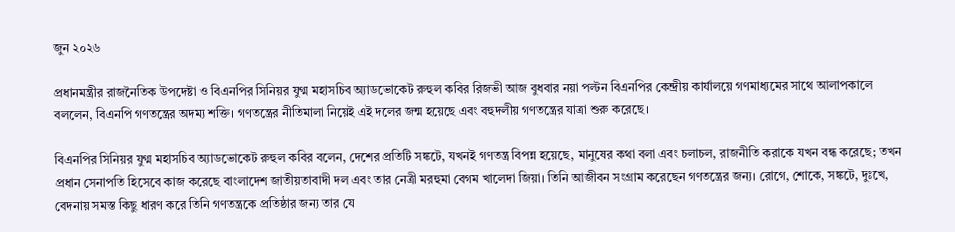জুন ২০২৬

প্রধানমন্ত্রীর রাজনৈতিক উপদেষ্টা ও বিএনপির সিনিয়র যুগ্ম মহাসচিব অ্যাডভোকেট রুহুল কবির রিজভী আজ বুধবার নয়া পল্টন বিএনপির কেন্দ্রীয় কার্যালয়ে গণমাধ্যমের সাথে আলাপকালে বললেন, বিএনপি গণতন্ত্রের অদম্য শক্তি। গণতন্ত্রের নীতিমালা নিয়েই এই দলের জন্ম হয়েছে এবং বহুদলীয় গণতন্ত্রের যাত্রা শুরু করেছে।

বিএনপির সিনিয়র যুগ্ম মহাসচিব অ্যাডভোকেট রুহুল কবির বলেন, দেশের প্রতিটি সঙ্কটে, যখনই গণতন্ত্র বিপন্ন হয়েছে, মানুষের কথা বলা এবং চলাচল, রাজনীতি করাকে যখন বন্ধ করেছে; তখন প্রধান সেনাপতি হিসেবে কাজ করেছে বাংলাদেশ জাতীয়তাবাদী দল এবং তার নেত্রী মরহুমা বেগম খালেদা জিয়া। তিনি আজীবন সংগ্রাম করেছেন গণতন্ত্রের জন্য। রোগে, শোকে, সঙ্কটে, দুঃখে, বেদনায় সমস্ত কিছু ধারণ করে তিনি গণতন্ত্রকে প্রতিষ্ঠার জন্য তার যে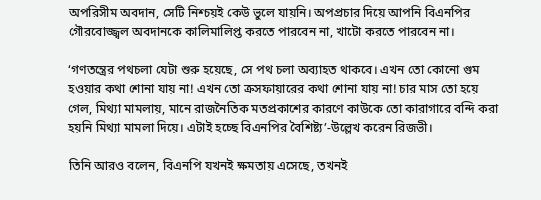অপরিসীম অবদান, সেটি নিশ্চয়ই কেউ ভুলে যায়নি। অপপ্রচার দিয়ে আপনি বিএনপির গৌরবোজ্জ্বল অবদানকে কালিমালিপ্ত করতে পারবেন না, খাটো করতে পারবেন না।

‘গণতন্ত্রের পথচলা যেটা শুরু হয়েছে, সে পথ চলা অব্যাহত থাকবে। এখন তো কোনো গুম হওয়ার কথা শোনা যায় না! এখন তো ক্রসফায়ারের কথা শোনা যায় না! চার মাস তো হয়ে গেল, মিথ্যা মামলায়, মানে রাজনৈতিক মতপ্রকাশের কারণে কাউকে তো কারাগারে বন্দি করা হয়নি মিথ্যা মামলা দিয়ে। এটাই হচ্ছে বিএনপির বৈশিষ্ট্য’-উল্লেখ করেন রিজভী।

তিনি আরও বলেন, বিএনপি যখনই ক্ষমতায় এসেছে, তখনই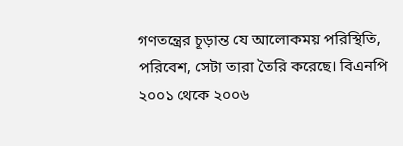গণতন্ত্রের চূড়ান্ত যে আলোকময় পরিস্থিতি, পরিবেশ, সেটা তারা তৈরি করেছে। বিএনপি ২০০১ থেকে ২০০৬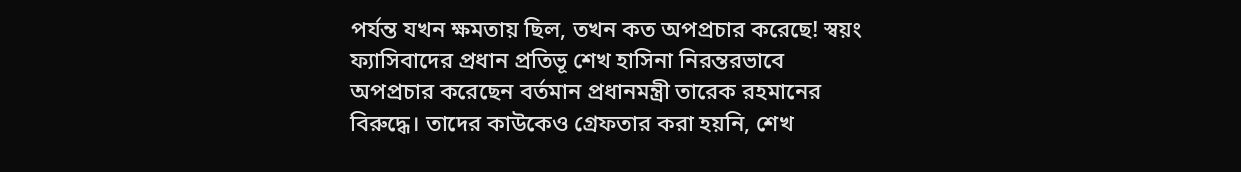পর্যন্ত যখন ক্ষমতায় ছিল, তখন কত অপপ্রচার করেছে! স্বয়ং ফ্যাসিবাদের প্রধান প্রতিভূ শেখ হাসিনা নিরন্তরভাবে অপপ্রচার করেছেন বর্তমান প্রধানমন্ত্রী তারেক রহমানের বিরুদ্ধে। তাদের কাউকেও গ্রেফতার করা হয়নি, শেখ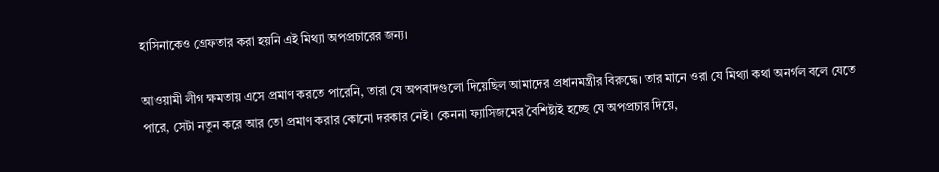হাসিনাকেও গ্রেফতার করা হয়নি এই মিথ্যা অপপ্রচারের জন্য।

আওয়ামী লীগ ক্ষমতায় এসে প্রমাণ করতে পারেনি, তারা যে অপবাদগুলো দিয়েছিল আমাদের প্রধানমন্ত্রীর বিরুদ্ধে। তার মানে ওরা যে মিথ্যা কথা অনর্গল বলে যেতে পারে, সেটা নতুন করে আর তো প্রমাণ করার কোনো দরকার নেই। কেননা ফ্যাসিজমের বৈশিষ্ট্যই হচ্ছে যে অপপ্রচার দিয়ে,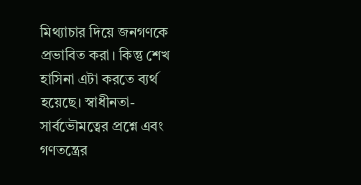মিথ্যাচার দিয়ে জনগণকে প্রভাবিত করা। কিন্তু শেখ হাসিনা এটা করতে ব্যর্থ হয়েছে। স্বাধীনতা-সার্বভৌমত্বের প্রশ্নে এবং গণতন্ত্রের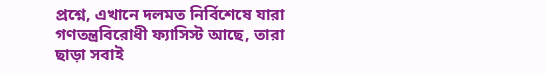প্রশ্নে, এখানে দলমত নির্বিশেষে যারা গণতন্ত্রবিরোধী ফ্যাসিস্ট আছে, তারা ছাড়া সবাই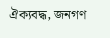ঐক্যবদ্ধ, জনগণ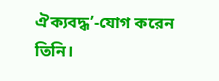ঐক্যবদ্ধ’-যোগ করেন তিনি।